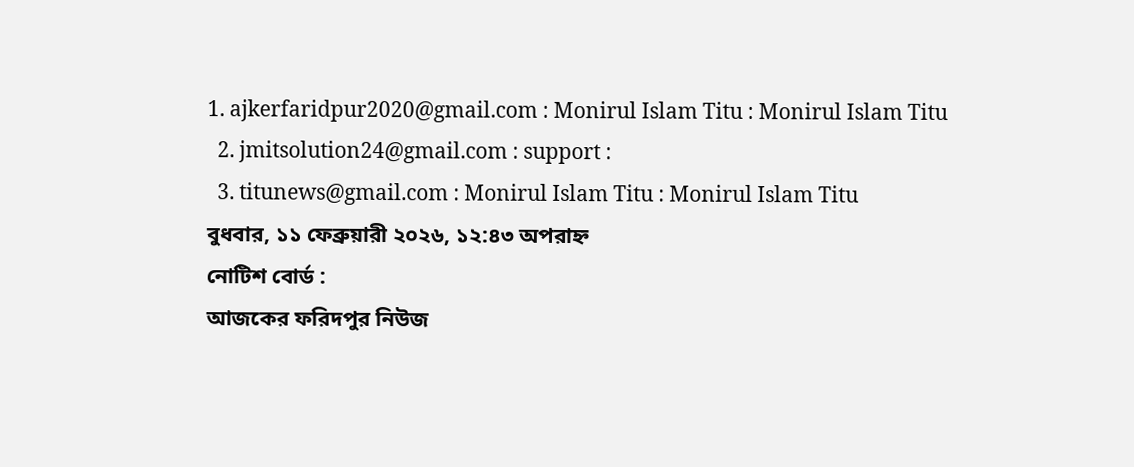1. ajkerfaridpur2020@gmail.com : Monirul Islam Titu : Monirul Islam Titu
  2. jmitsolution24@gmail.com : support :
  3. titunews@gmail.com : Monirul Islam Titu : Monirul Islam Titu
বুধবার, ১১ ফেব্রুয়ারী ২০২৬, ১২:৪৩ অপরাহ্ন
নোটিশ বোর্ড :
আজকের ফরিদপুর নিউজ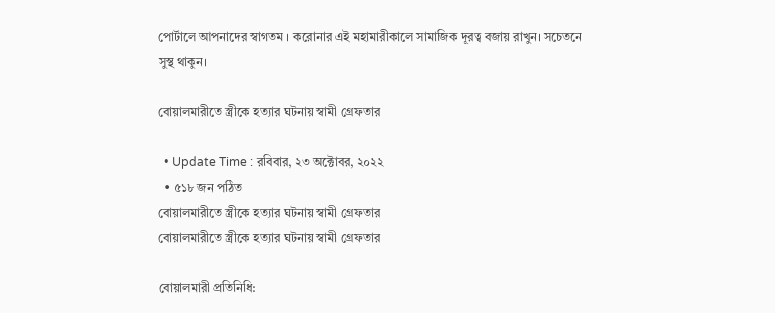পোর্টালে আপনাদের স্বাগতম । করোনার এই মহামারীকালে সামাজিক দূরত্ব বজায় রাখুন। সচেতনে সুস্থ থাকুন।

বোয়ালমারীতে স্ত্রীকে হত্যার ঘটনায় স্বামী গ্রেফতার

  • Update Time : রবিবার, ২৩ অক্টোবর, ২০২২
  • ৫১৮ জন পঠিত
বোয়ালমারীতে স্ত্রীকে হত্যার ঘটনায় স্বামী গ্রেফতার
বোয়ালমারীতে স্ত্রীকে হত্যার ঘটনায় স্বামী গ্রেফতার

বোয়ালমারী প্রতিনিধি: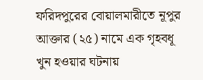ফরিদপুরের বোয়ালমারীতে নূপুর আক্তার (২৫) নামে এক গৃহবধূ খুন হওয়ার ঘটনায়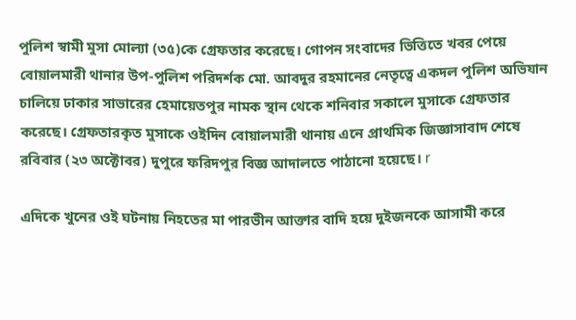পুলিশ স্বামী মুসা মোল্যা (৩৫)কে গ্রেফতার করেছে। গোপন সংবাদের ভিত্তিতে খবর পেয়ে বোয়ালমারী থানার উপ-পুলিশ পরিদর্শক মো. আবদুর রহমানের নেতৃত্বে একদল পুলিশ অভিযান চালিয়ে ঢাকার সাভারের হেমায়েতপুর নামক স্থান থেকে শনিবার সকালে মুসাকে গ্রেফতার করেছে। গ্রেফতারকৃত মুসাকে ওইদিন বোয়ালমারী থানায় এনে প্রাথমিক জিজ্ঞাসাবাদ শেষে রবিবার (২৩ অক্টোবর) দুপুরে ফরিদপুর বিজ্ঞ আদালতে পাঠানো হয়েছে। r

এদিকে খুনের ওই ঘটনায় নিহতের মা পারভীন আক্তার বাদি হয়ে দুইজনকে আসামী করে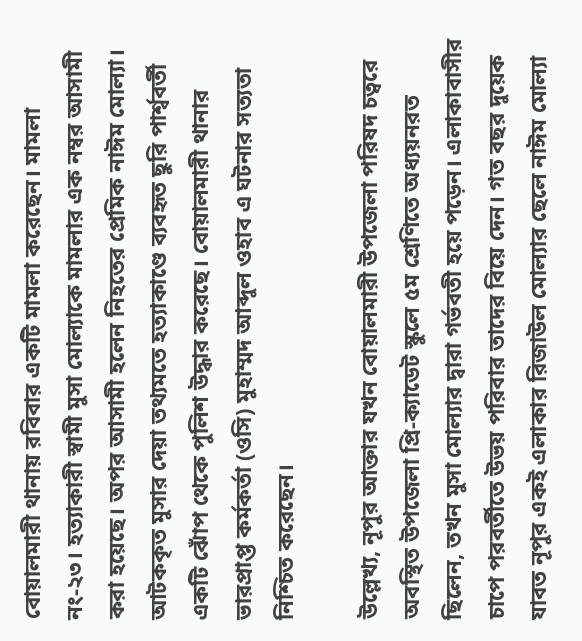বোয়ালমারী থানায় রবিবার একটি মামলা করেছেন। মামলা নং-২৩। হত্যাকারী স্বামী মুসা মোল্যাকে মামলার এক নম্বর আসামী করা হয়েছে। অপর আসামী হলেন নিহতের প্রেমিক নাঈম মোল্যা। আটককৃত মুসার দেয়া তথ্যমতে হত্যাকাণ্ডে ব্যবহৃত ছুরি পার্শ্ববর্তী একটি ঝোঁপ থেকে পুলিশ উদ্ধার করেছে। বোয়ালমারী থানার ভারপ্রাপ্ত কর্মকর্তা (ওসি) মুহাম্মদ আব্দুল ওহাব এ ঘটনার সত্যতা নিশ্চিত করেছেন।

উল্লেখ্য, নূপুর আক্তার যখন বোয়ালমারী উপজেলা পরিষদ চত্বরে অবস্থিত উপজেলা প্রি-ক্যাডেট স্কুলে ৫ম শ্রেণিতে অধ্যয়নরত ছিলেন, তখন মুসা মোল্যার দ্বারা গর্ভবতী হয়ে পড়েন। এলাকাবাসীর চাপে পরবর্তীতে উভয় পরিবার তাদের বিয়ে দেন। গত বছর দুয়েক যাবত নূপুর একই এলাকার রিজাউল মোল্যার ছেলে নাঈম মোল্যা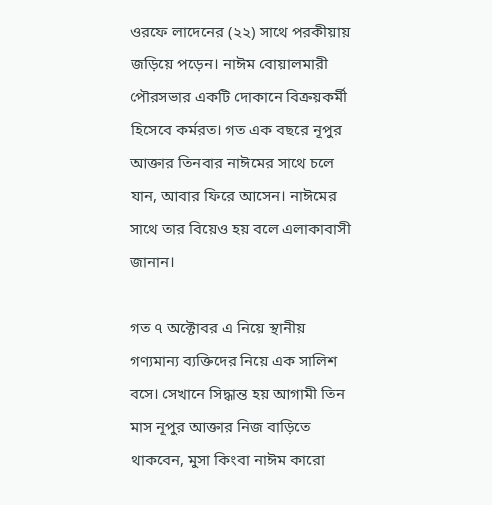ওরফে লাদেনের (২২) সাথে পরকীয়ায় জড়িয়ে পড়েন। নাঈম বোয়ালমারী পৌরসভার একটি দোকানে বিক্রয়কর্মী হিসেবে কর্মরত। গত এক বছরে নূপুর আক্তার তিনবার নাঈমের সাথে চলে যান, আবার ফিরে আসেন। নাঈমের সাথে তার বিয়েও হয় বলে এলাকাবাসী জানান।

গত ৭ অক্টোবর এ নিয়ে স্থানীয় গণ্যমান্য ব্যক্তিদের নিয়ে এক সালিশ বসে। সেখানে সিদ্ধান্ত হয় আগামী তিন মাস নূপুর আক্তার নিজ বাড়িতে থাকবেন, মুসা কিংবা নাঈম কারো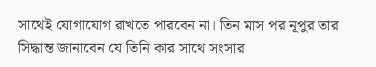সাথেই যোগাযোগ রাখতে পারবেন না। তিন মাস পর নূপুর তার সিদ্ধান্ত জানাবেন যে তিনি কার সাথে সংসার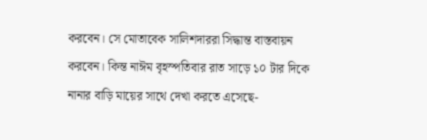করবেন। সে মোতাবেক সালিশদাররা সিদ্ধান্ত বাস্তবায়ন করবেন। কিন্ত নাঈম বৃহস্পতিবার রাত সাড়ে ১০ টার দিকে নানার বাড়ি মায়ের সাথে দেখা করতে এসেছে-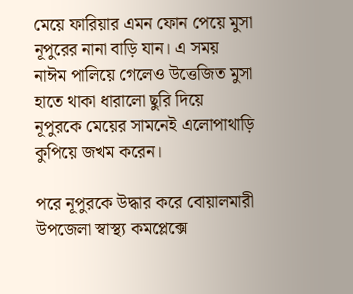মেয়ে ফারিয়ার এমন ফোন পেয়ে মুসা নূপুরের নানা বাড়ি যান। এ সময় নাঈম পালিয়ে গেলেও উত্তেজিত মুসা হাতে থাকা ধারালো ছুরি দিয়ে নূপুরকে মেয়ের সামনেই এলোপাথাড়ি কুপিয়ে জখম করেন।

পরে নূপুরকে উদ্ধার করে বোয়ালমারী উপজেলা স্বাস্থ্য কমপ্লেক্সে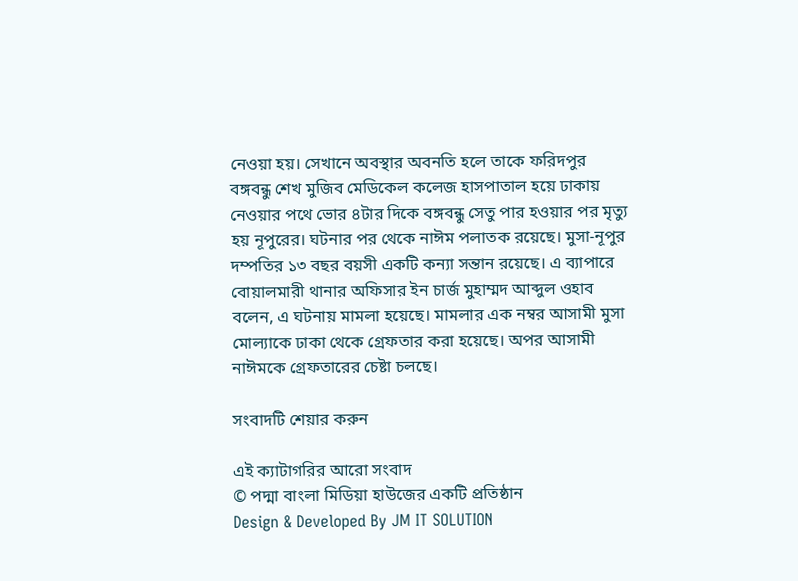নেওয়া হয়। সেখানে অবস্থার অবনতি হলে তাকে ফরিদপুর বঙ্গবন্ধু শেখ মুজিব মেডিকেল কলেজ হাসপাতাল হয়ে ঢাকায় নেওয়ার পথে ভোর ৪টার দিকে বঙ্গবন্ধু সেতু পার হওয়ার পর মৃত্যু হয় নূপুরের। ঘটনার পর থেকে নাঈম পলাতক রয়েছে। মুসা-নূপুর দম্পতির ১৩ বছর বয়সী একটি কন্যা সন্তান রয়েছে। এ ব্যাপারে বোয়ালমারী থানার অফিসার ইন চার্জ মুহাম্মদ আব্দুল ওহাব বলেন, এ ঘটনায় মামলা হয়েছে। মামলার এক নম্বর আসামী মুসা মোল্যাকে ঢাকা থেকে গ্রেফতার করা হয়েছে। অপর আসামী নাঈমকে গ্রেফতারের চেষ্টা চলছে।

সংবাদটি শেয়ার করুন

এই ক্যাটাগরির আরো সংবাদ
© পদ্মা বাংলা মিডিয়া হাউজের একটি প্রতিষ্ঠান
Design & Developed By JM IT SOLUTION